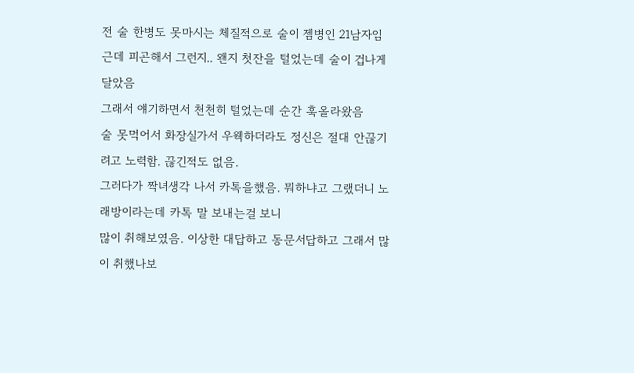전 술 한병도 못마시는 체질적으로 술이 젬병인 21남자임
근데 피곤해서 그런지.. 왠지 첫잔을 털었는데 술이 겁나게 달았음
그래서 얘기하면서 천천히 털었는데 순간 훅올라왔음
술 못먹어서 화장실가서 우웩하더라도 정신은 절대 안끊기려고 노력함. 끊긴적도 없음.
그러다가 짝녀생각 나서 카톡을했음. 뭐하냐고 그랬더니 노래방이라는데 카톡 말 보내는걸 보니
많이 취해보였음. 이상한 대답하고 동문서답하고 그래서 많이 취했나보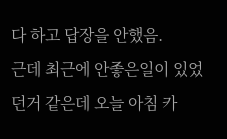다 하고 답장을 안했음.
근데 최근에 안좋은일이 있었던거 같은데 오늘 아침 카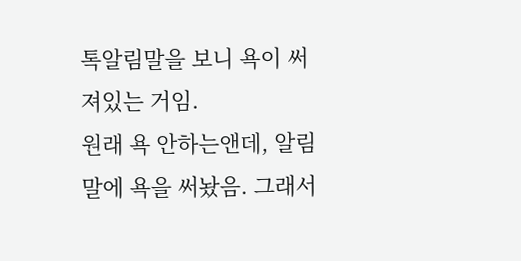톡알림말을 보니 욕이 써져있는 거임.
원래 욕 안하는앤데, 알림말에 욕을 써놨음. 그래서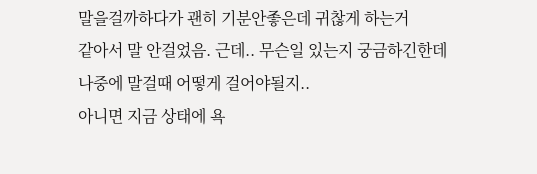말을걸까하다가 괜히 기분안좋은데 귀찮게 하는거
같아서 말 안걸었음. 근데.. 무슨일 있는지 궁금하긴한데 나중에 말걸때 어떻게 걸어야될지..
아니면 지금 상태에 욕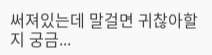써져있는데 말걸면 귀찮아할지 궁금...